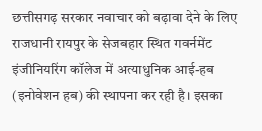छत्तीसगढ़ सरकार नवाचार को बढ़ावा देने के लिए राजधानी रायपुर के सेजबहार स्थित गवर्नमेंट इंजीनियरिंग कॉलेज में अत्याधुनिक आई-हब (इनोवेशन हब) की स्थापना कर रही है। इसका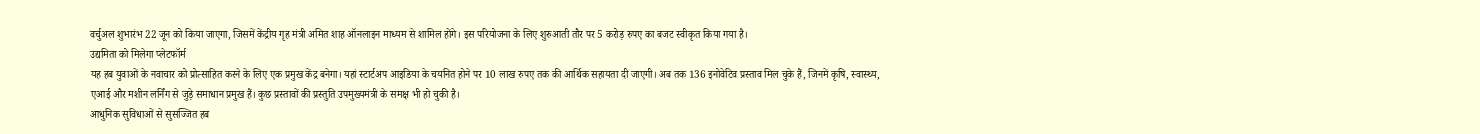वर्चुअल शुभारंभ 22 जून को किया जाएगा, जिसमें केंद्रीय गृह मंत्री अमित शाह ऑनलाइन माध्यम से शामिल होंगे। इस परियोजना के लिए शुरुआती तौर पर 5 करोड़ रुपए का बजट स्वीकृत किया गया है।
उद्यमिता को मिलेगा प्लेटफॉर्म
यह हब युवाओं के नवाचार को प्रोत्साहित करने के लिए एक प्रमुख केंद्र बनेगा। यहां स्टार्टअप आइडिया के चयनित होने पर 10 लाख रुपए तक की आर्थिक सहायता दी जाएगी। अब तक 136 इनोवेटिव प्रस्ताव मिल चुके हैं, जिनमें कृषि, स्वास्थ्य, एआई और मशीन लर्निंग से जुड़े समाधान प्रमुख हैं। कुछ प्रस्तावों की प्रस्तुति उपमुख्यमंत्री के समक्ष भी हो चुकी है।
आधुनिक सुविधाओं से सुसज्जित हब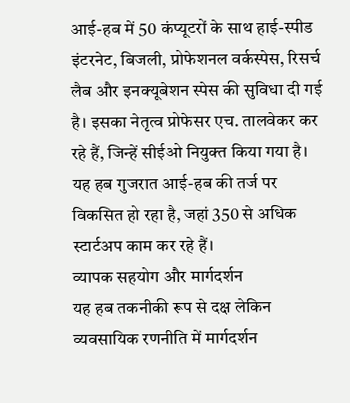आई-हब में 50 कंप्यूटरों के साथ हाई-स्पीड इंटरनेट, बिजली, प्रोफेशनल वर्कस्पेस, रिसर्च लैब और इनक्यूबेशन स्पेस की सुविधा दी गई है। इसका नेतृत्व प्रोफेसर एच. तालवेकर कर रहे हैं, जिन्हें सीईओ नियुक्त किया गया है। यह हब गुजरात आई-हब की तर्ज पर विकसित हो रहा है, जहां 350 से अधिक स्टार्टअप काम कर रहे हैं।
व्यापक सहयोग और मार्गदर्शन
यह हब तकनीकी रूप से दक्ष लेकिन व्यवसायिक रणनीति में मार्गदर्शन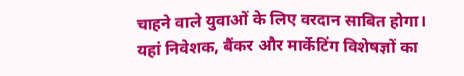चाहने वाले युवाओं के लिए वरदान साबित होगा। यहां निवेशक, बैंकर और मार्केटिंग विशेषज्ञों का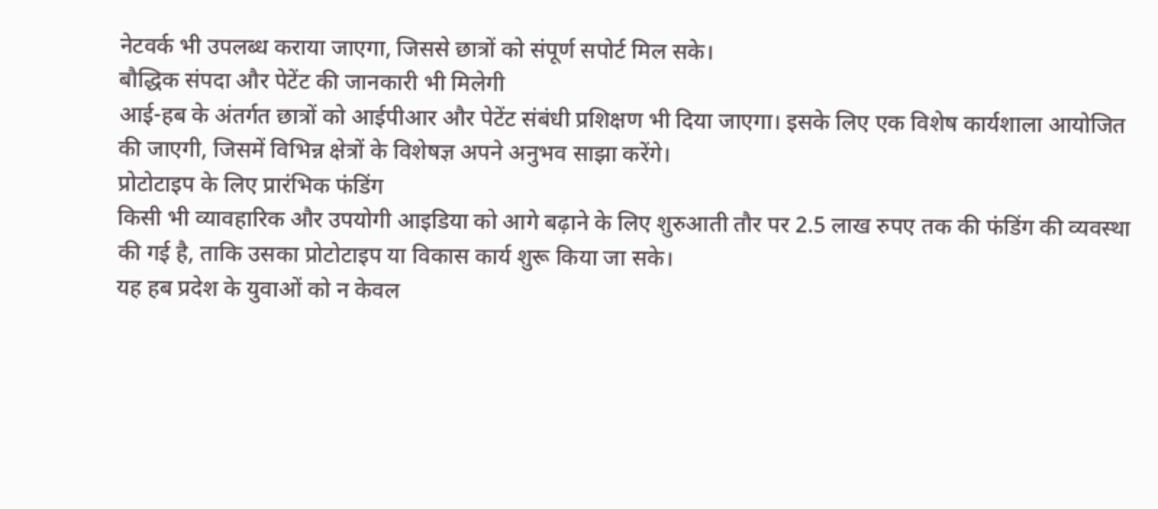नेटवर्क भी उपलब्ध कराया जाएगा, जिससे छात्रों को संपूर्ण सपोर्ट मिल सके।
बौद्धिक संपदा और पेटेंट की जानकारी भी मिलेगी
आई-हब के अंतर्गत छात्रों को आईपीआर और पेटेंट संबंधी प्रशिक्षण भी दिया जाएगा। इसके लिए एक विशेष कार्यशाला आयोजित की जाएगी, जिसमें विभिन्न क्षेत्रों के विशेषज्ञ अपने अनुभव साझा करेंगे।
प्रोटोटाइप के लिए प्रारंभिक फंडिंग
किसी भी व्यावहारिक और उपयोगी आइडिया को आगे बढ़ाने के लिए शुरुआती तौर पर 2.5 लाख रुपए तक की फंडिंग की व्यवस्था की गई है, ताकि उसका प्रोटोटाइप या विकास कार्य शुरू किया जा सके।
यह हब प्रदेश के युवाओं को न केवल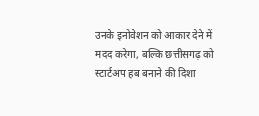उनके इनोवेशन को आकार देने में मदद करेगा, बल्कि छत्तीसगढ़ को स्टार्टअप हब बनाने की दिशा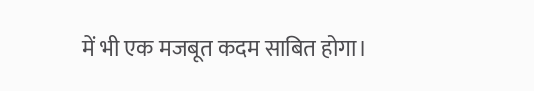में भी एक मजबूत कदम साबित होगा।